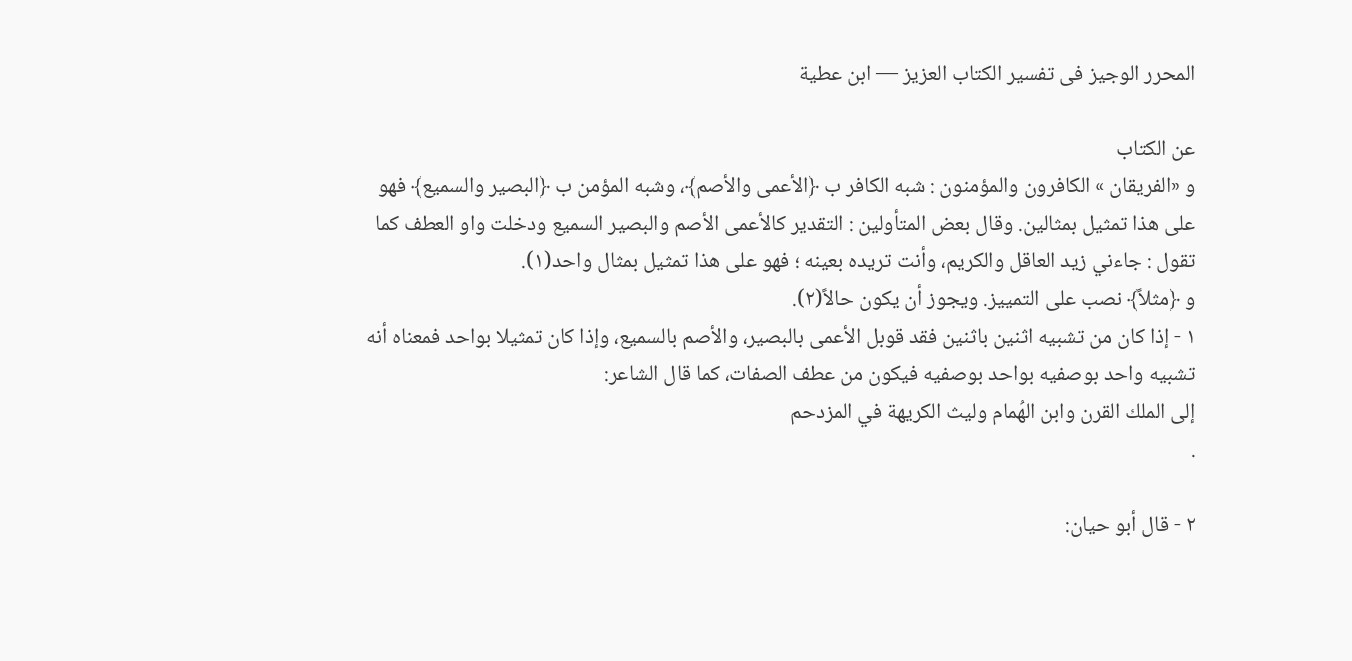المحرر الوجيز فى تفسير الكتاب العزيز — ابن عطية

عن الكتاب
و «الفريقان » الكافرون والمؤمنون : شبه الكافر ب ﴿الأعمى والأصم﴾، وشبه المؤمن ب ﴿البصير والسميع﴾ فهو على هذا تمثيل بمثالين. وقال بعض المتأولين : التقدير كالأعمى الأصم والبصير السميع ودخلت واو العطف كما تقول : جاءني زيد العاقل والكريم، وأنت تريده بعينه ؛ فهو على هذا تمثيل بمثال واحد(١).
و ﴿مثلاً﴾ نصب على التمييز. ويجوز أن يكون حالاً(٢).
١ - إذا كان من تشبيه اثنين باثنين فقد قوبل الأعمى بالبصير، والأصم بالسميع، وإذا كان تمثيلا بواحد فمعناه أنه تشبيه واحد بوصفيه بواحد بوصفيه فيكون من عطف الصفات، كما قال الشاعر:
إلى الملك القرن وابن الهُمام وليث الكريهة في المزدحم
.

٢ - قال أبو حيان: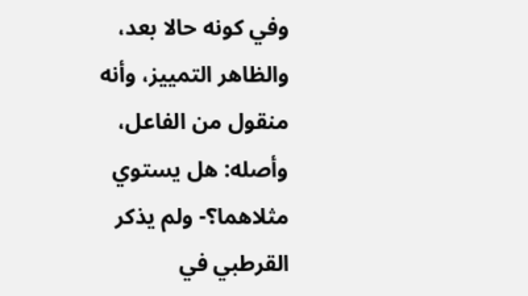وفي كونه حالا بعد، والظاهر التمييز، وأنه منقول من الفاعل، وأصله: هل يستوي مثلاهما؟- ولم يذكر القرطبي في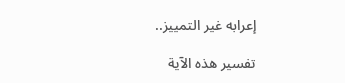إعرابه غير التمييز..

تفسير هذه الآية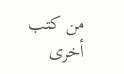من كتب أخرى